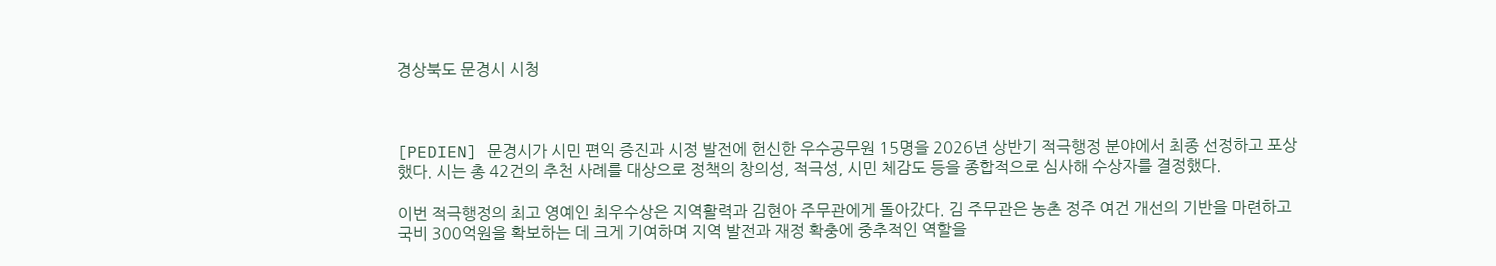경상북도 문경시 시청



[PEDIEN] 문경시가 시민 편익 증진과 시정 발전에 헌신한 우수공무원 15명을 2026년 상반기 적극행정 분야에서 최종 선정하고 포상했다. 시는 총 42건의 추천 사례를 대상으로 정책의 창의성, 적극성, 시민 체감도 등을 종합적으로 심사해 수상자를 결정했다.

이번 적극행정의 최고 영예인 최우수상은 지역활력과 김현아 주무관에게 돌아갔다. 김 주무관은 농촌 정주 여건 개선의 기반을 마련하고 국비 300억원을 확보하는 데 크게 기여하며 지역 발전과 재정 확충에 중추적인 역할을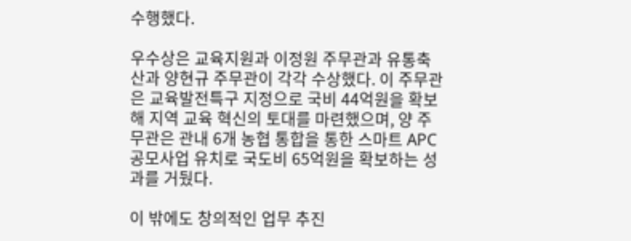수행했다.

우수상은 교육지원과 이정원 주무관과 유통축산과 양현규 주무관이 각각 수상했다. 이 주무관은 교육발전특구 지정으로 국비 44억원을 확보해 지역 교육 혁신의 토대를 마련했으며, 양 주무관은 관내 6개 농협 통합을 통한 스마트 APC 공모사업 유치로 국도비 65억원을 확보하는 성과를 거뒀다.

이 밖에도 창의적인 업무 추진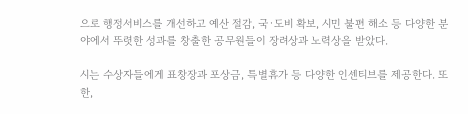으로 행정서비스를 개선하고 예산 절감, 국·도비 확보, 시민 불편 해소 등 다양한 분야에서 뚜렷한 성과를 창출한 공무원들이 장려상과 노력상을 받았다.

시는 수상자들에게 표창장과 포상금, 특별휴가 등 다양한 인센티브를 제공한다. 또한,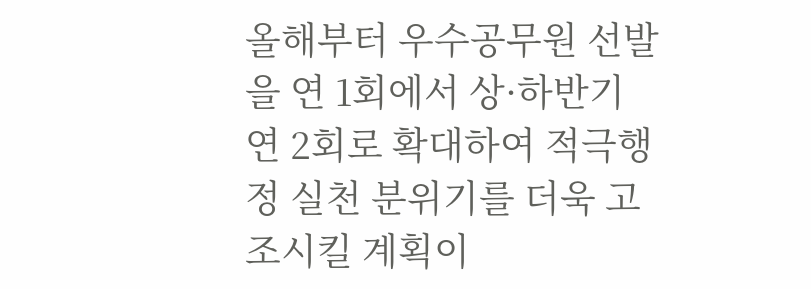올해부터 우수공무원 선발을 연 1회에서 상·하반기 연 2회로 확대하여 적극행정 실천 분위기를 더욱 고조시킬 계획이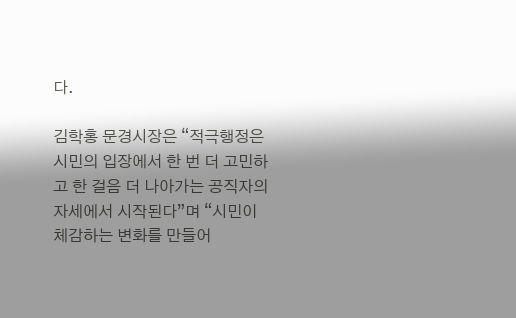다.

김학홍 문경시장은 “적극행정은 시민의 입장에서 한 번 더 고민하고 한 걸음 더 나아가는 공직자의 자세에서 시작된다”며 “시민이 체감하는 변화를 만들어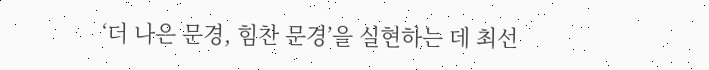‘더 나은 문경, 힘찬 문경’을 실현하는 데 최선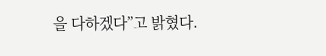을 다하겠다”고 밝혔다.